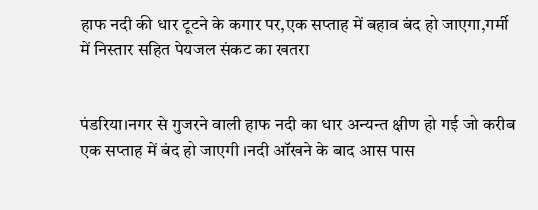हाफ नदी की धार टूटने के कगार पर,एक सप्ताह में बहाव बंद हो जाएगा,गर्मी में निस्तार सहित पेयजल संकट का खतरा


पंडरिया।नगर से गुजरने वाली हाफ नदी का धार अन्यन्त क्षीण हो गई जो करीब एक सप्ताह में बंद हो जाएगी ।नदी ऑखने के बाद आस पास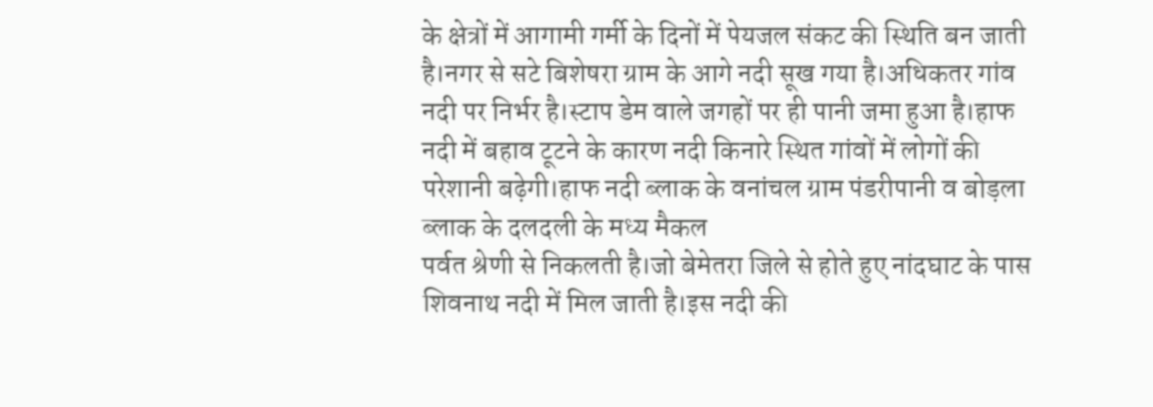के क्षेत्रों में आगामी गर्मी के दिनों में पेयजल संकट की स्थिति बन जाती है।नगर से सटे बिशेषरा ग्राम के आगे नदी सूख गया है।अधिकतर गांव नदी पर निर्भर है।स्टाप डेम वाले जगहों पर ही पानी जमा हुआ है।हाफ नदी में बहाव टूटने के कारण नदी किनारे स्थित गांवों में लोगों की परेशानी बढ़ेगी।हाफ नदी ब्लाक के वनांचल ग्राम पंडरीपानी व बोड़ला ब्लाक के दलदली के मध्य मैकल
पर्वत श्रेणी से निकलती है।जो बेमेतरा जिले से होते हुए नांदघाट के पास शिवनाथ नदी में मिल जाती है।इस नदी की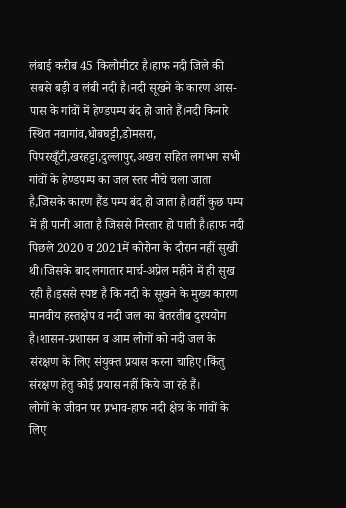लंबाई करीब 45 किलोमीटर है।हाफ नदी जिले की सबसे बड़ी व लंबी नदी है।नदी सूखने के कारण आस-पास के गांवों में हेण्डपम्प बंद हो जाते हैं।नदी किनारे स्थित नवागांव,धोबघट्टी,डोमसरा, पिपरखूँटी,खरहट्टा,दुल्लापुर,अखरा सहित लगभग सभी गांवों के हेण्डपम्प का जल स्तर नीचे चला जाता है,जिसके कारण हैंड पम्प बंद हो जाता है।वहीं कुछ पम्प में ही पानी आता है जिससे निस्तार हो पाती है।हाफ नदी पिछले 2020 व 2021में कोरोना के दौरान नहीं सुखी थी।जिसके बाद लगातार मार्च-अप्रेल महीने में ही सुख रही है।इससे स्पष्ट है कि नदी के सूखने के मुख्य कारण मानवीय हस्तक्षेप व नदी जल का बेतरतीब दुरपयोग है।शासन-प्रशासन व आम लोगों को नदी जल के संरक्षण के लिए संयुक्त प्रयास करना चाहिए।किंतु संरक्षण हेतु कोई प्रयास नहीं किये जा रहे हैं।
लोगों के जीवन पर प्रभाव-हाफ नदी क्षेत्र के गांवों के लिए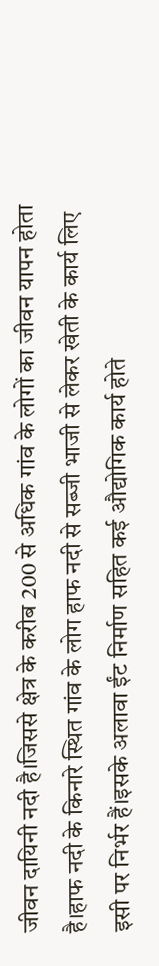जीवन दायिनी नदी है।जिससे क्षेत्र के करीब 200 से अधिक गांव के लोगों का जीवन यापन होता है।हाफ नदी के किनारे स्थित गांव के लोग हाफ नदी से सब्जी भाजी से लेकर खेती के कार्य लिए इसी पर निर्भर हैं।इसके अलावा ईंट निर्माण सहित कई औद्योगिक कार्य होते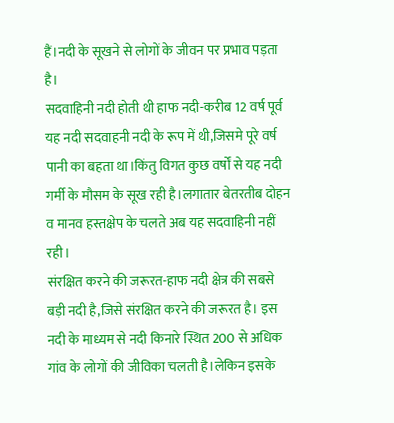हैं।नदी के सूखने से लोगों के जीवन पर प्रभाव पड़ता है।
सदवाहिनी नदी होती थी हाफ नदी-करीब 12 वर्ष पूर्व यह नदी सदवाहनी नदी के रूप में थी,जिसमे पूरे वर्ष पानी का बहता था।किंतु विगत कुछ वर्षों से यह नदी गर्मी के मौसम के सूख रही है।लगातार बेतरतीब दोहन व मानव हस्तक्षेप के चलते अब यह सदवाहिनी नहीं रही।
संरक्षित करने की जरूरत-हाफ नदी क्षेत्र की सबसे बड़ी नदी है,जिसे संरक्षित करने की जरूरत है। इस नदी के माध्यम से नदी किनारे स्थित 200 से अधिक गांव के लोगों की जीविका चलती है।लेकिन इसके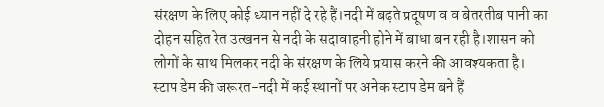संरक्षण के लिए कोई ध्यान नहीं दे रहे हैं।नदी में बढ़ते प्रदूषण व व बेतरतीब पानी का दोहन सहित रेत उत्खनन से नदी के सदावाहनी होने में बाधा बन रही है।शासन को लोगों के साथ मिलकर नदी के संरक्षण के लिये प्रयास करने की आवश्यकता है।
स्टाप डेम की जरूरत-नदी में कई स्थानों पर अनेक स्टाप डेम बने हैं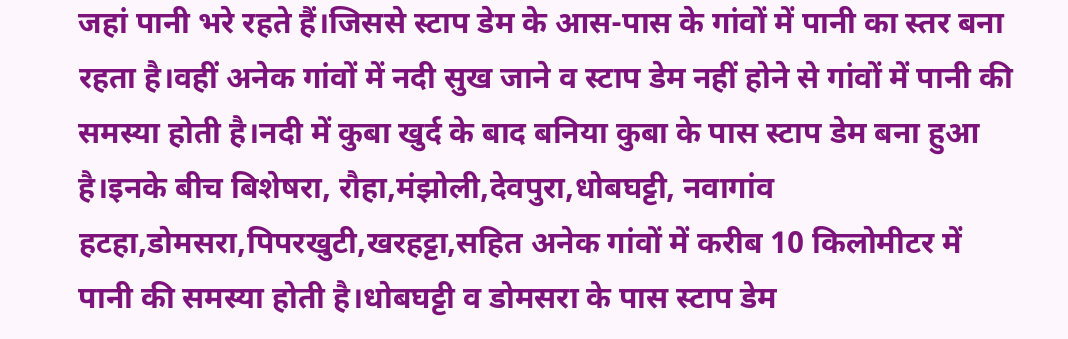जहां पानी भरे रहते हैं।जिससे स्टाप डेम के आस-पास के गांवों में पानी का स्तर बना रहता है।वहीं अनेक गांवों में नदी सुख जाने व स्टाप डेम नहीं होने से गांवों में पानी की समस्या होती है।नदी में कुबा खुर्द के बाद बनिया कुबा के पास स्टाप डेम बना हुआ है।इनके बीच बिशेषरा, रौहा,मंझोली,देवपुरा,धोबघट्टी, नवागांव हटहा,डोमसरा,पिपरखुटी,खरहट्टा,सहित अनेक गांवों में करीब 10 किलोमीटर में पानी की समस्या होती है।धोबघट्टी व डोमसरा के पास स्टाप डेम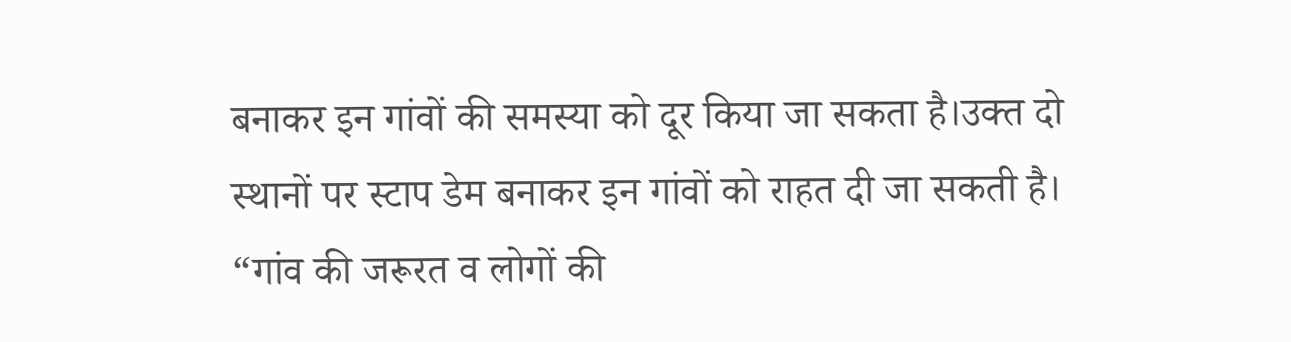बनाकर इन गांवों की समस्या को दूर किया जा सकता है।उक्त दो स्थानों पर स्टाप डेम बनाकर इन गांवों को राहत दी जा सकती है।
“गांव की जरूरत व लोगों की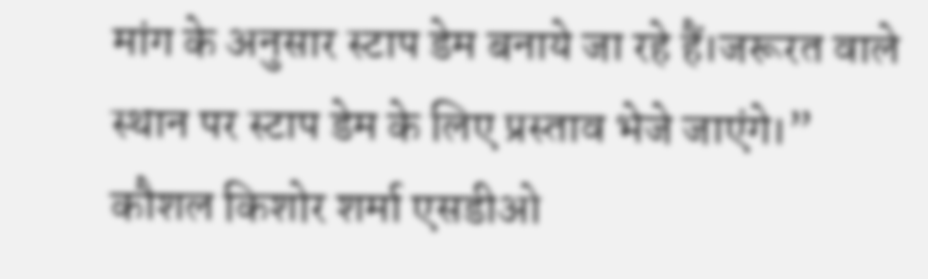मांग के अनुसार स्टाप डेम बनाये जा रहे हैं।जरूरत वाले स्थान पर स्टाप डेम के लिए प्रस्ताव भेजे जाएंगे।”
कौशल किशोर शर्मा एसडीओ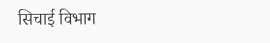सिचाई विभाग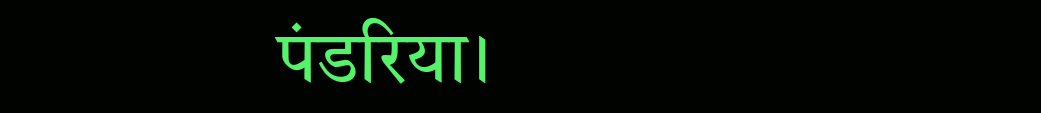पंडरिया।